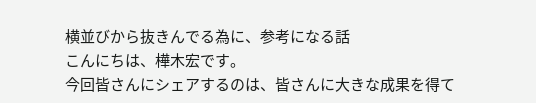横並びから抜きんでる為に、参考になる話
こんにちは、樺木宏です。
今回皆さんにシェアするのは、皆さんに大きな成果を得て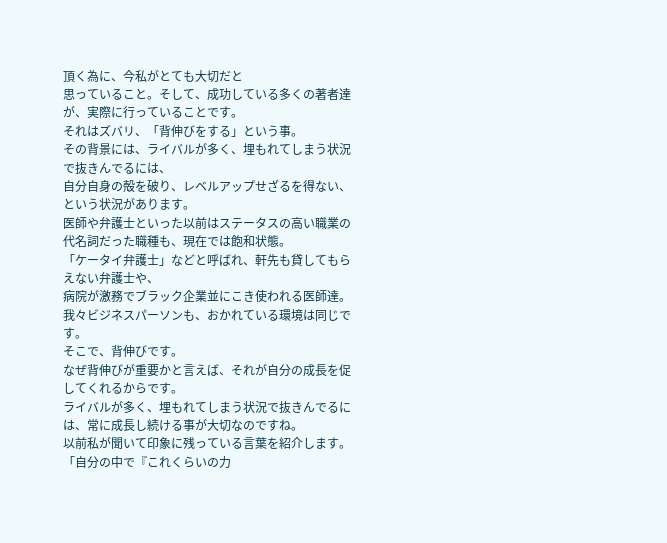頂く為に、今私がとても大切だと
思っていること。そして、成功している多くの著者達が、実際に行っていることです。
それはズバリ、「背伸びをする」という事。
その背景には、ライバルが多く、埋もれてしまう状況で抜きんでるには、
自分自身の殻を破り、レベルアップせざるを得ない、という状況があります。
医師や弁護士といった以前はステータスの高い職業の代名詞だった職種も、現在では飽和状態。
「ケータイ弁護士」などと呼ばれ、軒先も貸してもらえない弁護士や、
病院が激務でブラック企業並にこき使われる医師達。
我々ビジネスパーソンも、おかれている環境は同じです。
そこで、背伸びです。
なぜ背伸びが重要かと言えば、それが自分の成長を促してくれるからです。
ライバルが多く、埋もれてしまう状況で抜きんでるには、常に成長し続ける事が大切なのですね。
以前私が聞いて印象に残っている言葉を紹介します。
「自分の中で『これくらいの力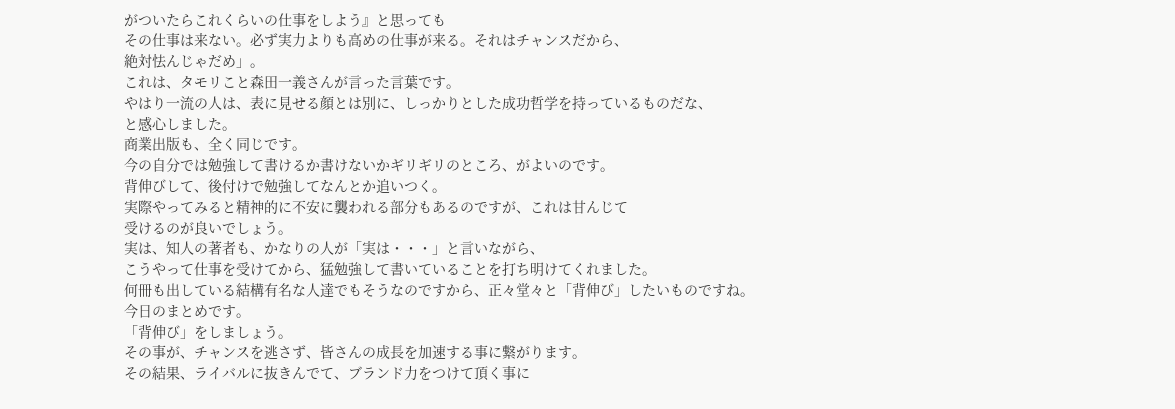がついたらこれくらいの仕事をしよう』と思っても
その仕事は来ない。必ず実力よりも高めの仕事が来る。それはチャンスだから、
絶対怯んじゃだめ」。
これは、タモリこと森田一義さんが言った言葉です。
やはり一流の人は、表に見せる顔とは別に、しっかりとした成功哲学を持っているものだな、
と感心しました。
商業出版も、全く同じです。
今の自分では勉強して書けるか書けないかギリギリのところ、がよいのです。
背伸びして、後付けで勉強してなんとか追いつく。
実際やってみると精神的に不安に襲われる部分もあるのですが、これは甘んじて
受けるのが良いでしょう。
実は、知人の著者も、かなりの人が「実は・・・」と言いながら、
こうやって仕事を受けてから、猛勉強して書いていることを打ち明けてくれました。
何冊も出している結構有名な人達でもそうなのですから、正々堂々と「背伸び」したいものですね。
今日のまとめです。
「背伸び」をしましょう。
その事が、チャンスを逃さず、皆さんの成長を加速する事に繋がります。
その結果、ライバルに抜きんでて、ブランド力をつけて頂く事に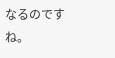なるのですね。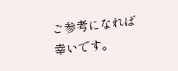ご参考になれば幸いです。